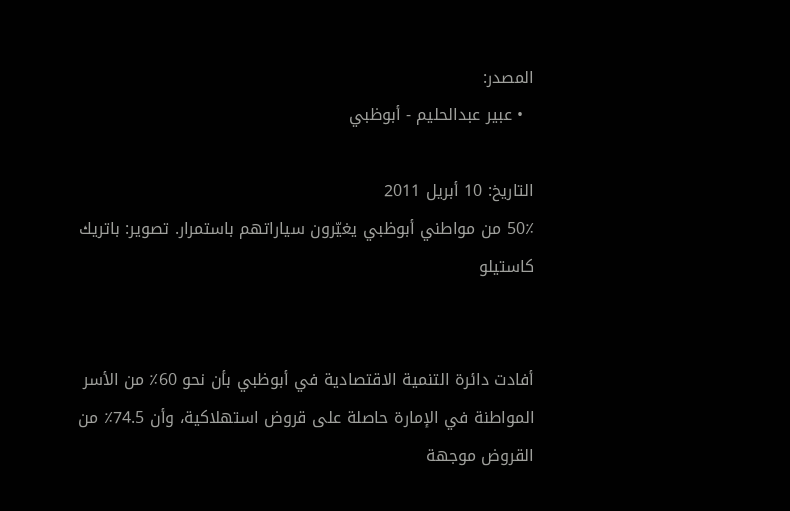المصدر:
  • عبير عبدالحليم - أبوظبي

التاريخ: 10 أبريل 2011
50٪ من مواطني أبوظبي يغيّرون سياراتهم باستمرار. تصوير: باتريك كاستيلو


أفادت دائرة التنمية الاقتصادية في أبوظبي بأن نحو 60٪ من الأسر المواطنة في الإمارة حاصلة على قروض استهلاكية، وأن 74.5٪ من القروض موجهة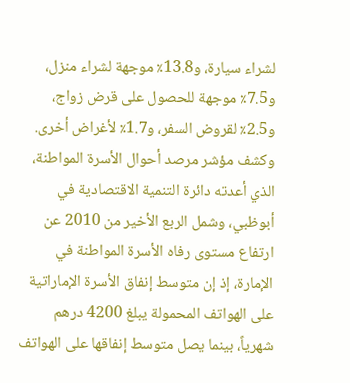لشراء سيارة، و13.8٪ موجهة لشراء منزل، و7.5٪ موجهة للحصول على قرض زواج، و2.5٪ لقروض السفر، و1.7٪ لأغراض أخرى.
وكشف مؤشر مرصد أحوال الأسرة المواطنة، الذي أعدته دائرة التنمية الاقتصادية في أبوظبي، وشمل الربع الأخير من 2010 عن ارتفاع مستوى رفاه الأسرة المواطنة في الإمارة، إذ إن متوسط إنفاق الأسرة الإماراتية على الهواتف المحمولة يبلغ 4200 درهم شهرياً، بينما يصل متوسط إنفاقها على الهواتف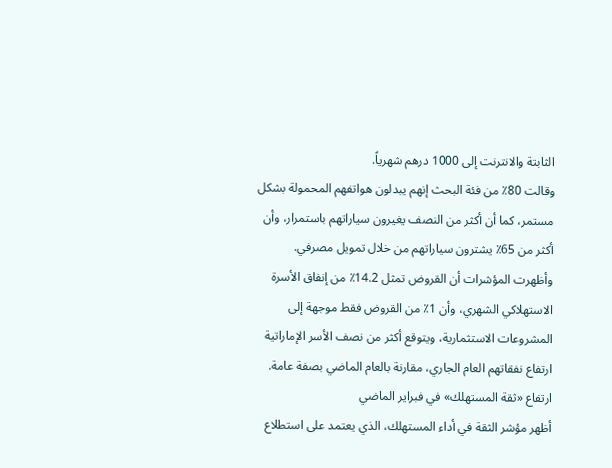الثابتة والانترنت إلى 1000 درهم شهرياً.
وقالت 80٪ من فئة البحث إنهم يبدلون هواتفهم المحمولة بشكل مستمر، كما أن أكثر من النصف يغيرون سياراتهم باستمرار، وأن أكثر من 65٪ يشترون سياراتهم من خلال تمويل مصرفي.
وأظهرت المؤشرات أن القروض تمثل 14.2٪ من إنفاق الأسرة الاستهلاكي الشهري، وأن 1٪ من القروض فقط موجهة إلى المشروعات الاستثمارية، ويتوقع أكثر من نصف الأسر الإماراتية ارتفاع نفقاتهم العام الجاري، مقارنة بالعام الماضي بصفة عامة.
ارتفاع «ثقة المستهلك» في فبراير الماضي
أظهر مؤشر الثقة في أداء المستهلك، الذي يعتمد على استطلاع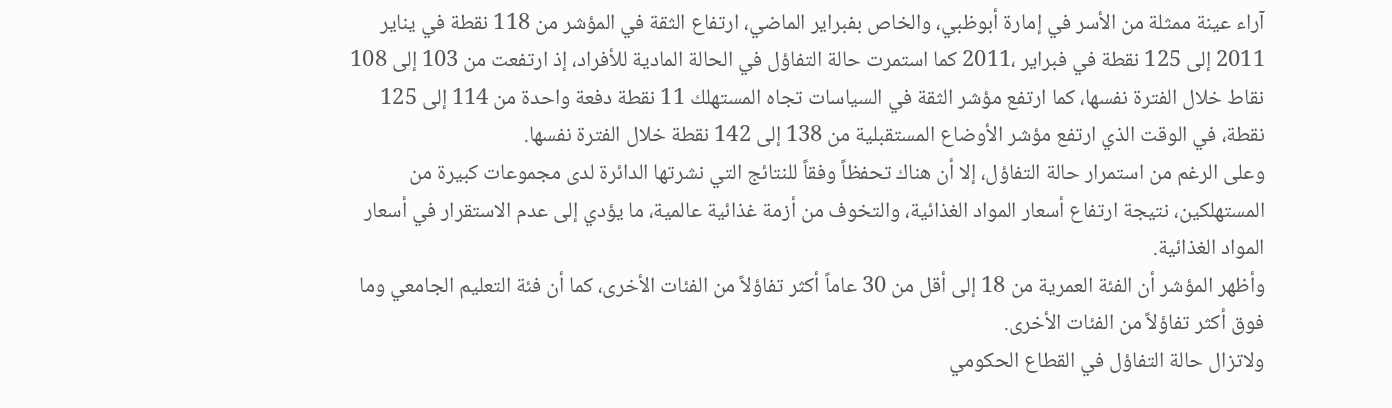آراء عينة ممثلة من الأسر في إمارة أبوظبي، والخاص بفبراير الماضي، ارتفاع الثقة في المؤشر من 118 نقطة في يناير 2011 إلى 125 نقطة في فبراير ،2011 كما استمرت حالة التفاؤل في الحالة المادية للأفراد، إذ ارتفعت من 103 إلى 108 نقاط خلال الفترة نفسها، كما ارتفع مؤشر الثقة في السياسات تجاه المستهلك 11 نقطة دفعة واحدة من 114 إلى 125 نقطة، في الوقت الذي ارتفع مؤشر الأوضاع المستقبلية من 138 إلى 142 نقطة خلال الفترة نفسها.
وعلى الرغم من استمرار حالة التفاؤل، إلا أن هناك تحفظاً وفقاً للنتائج التي نشرتها الدائرة لدى مجموعات كبيرة من المستهلكين، نتيجة ارتفاع أسعار المواد الغذائية، والتخوف من أزمة غذائية عالمية، ما يؤدي إلى عدم الاستقرار في أسعار المواد الغذائية.
وأظهر المؤشر أن الفئة العمرية من 18 إلى أقل من 30 عاماً أكثر تفاؤلاً من الفئات الأخرى، كما أن فئة التعليم الجامعي وما فوق أكثر تفاؤلاً من الفئات الأخرى.
ولاتزال حالة التفاؤل في القطاع الحكومي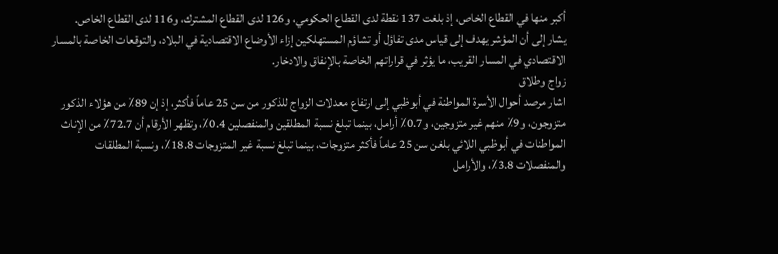أكبر منها في القطاع الخاص، إذ بلغت 137 نقطة لدى القطاع الحكومي، و126 لدى القطاع المشترك، و116 لدى القطاع الخاص.
يشار إلى أن المؤشر يهدف إلى قياس مدى تفاؤل أو تشاؤم المستهلكين إزاء الأوضاع الاقتصادية في البلاد، والتوقعات الخاصة بالمسار الاقتصادي في المسار القريب، ما يؤثر في قراراتهم الخاصة بالإنفاق والادخار.
زواج وطلاق
اشار مرصد أحوال الأسرة المواطنة في أبوظبي إلى ارتفاع معدلات الزواج للذكور من سن 25 عاماً فأكثر، إذ إن 89٪ من هؤلاء الذكور متزوجون، و9٪ منهم غير متزوجين، و0.7٪ أرامل، بينما تبلغ نسبة المطلقين والمنفصلين 0.4٪، وتظهر الأرقام أن 72.7٪ من الإناث المواطنات في أبوظبي اللائي بلغن سن 25 عاماً فأكثر متزوجات، بينما تبلغ نسبة غير المتزوجات 18.8٪، ونسبة المطلقات والمنفصلات 3.8٪، والأرامل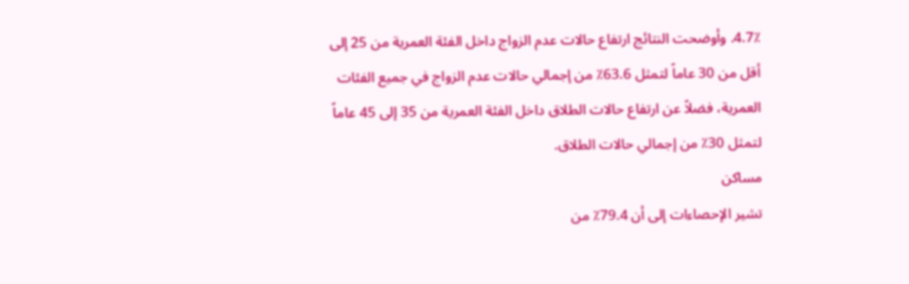4.7٪. وأوضحت النتائج ارتفاع حالات عدم الزواج داخل الفئة العمرية من 25 إلى أقل من 30 عاماً لتمثل 63.6٪ من إجمالي حالات عدم الزواج في جميع الفئات العمرية، فضلاً عن ارتفاع حالات الطلاق داخل الفئة العمرية من 35 إلى 45 عاماً لتمثل 30٪ من إجمالي حالات الطلاق.
مساكن
تشير الإحصاءات إلى أن 79.4٪ من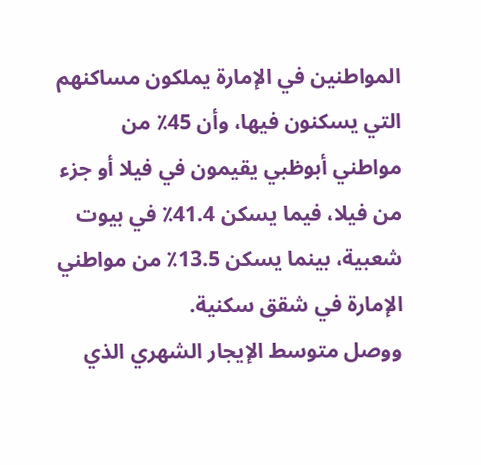المواطنين في الإمارة يملكون مساكنهم التي يسكنون فيها، وأن 45٪ من مواطني أبوظبي يقيمون في فيلا أو جزء من فيلا، فيما يسكن 41.4٪ في بيوت شعبية، بينما يسكن 13.5٪ من مواطني الإمارة في شقق سكنية.
ووصل متوسط الإيجار الشهري الذي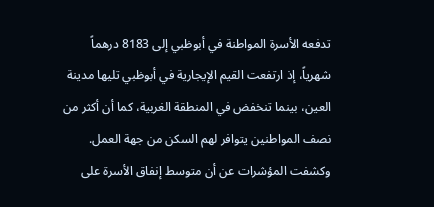تدفعه الأسرة المواطنة في أبوظبي إلى 8183 درهماً شهرياً، إذ ارتفعت القيم الإيجارية في أبوظبي تليها مدينة العين، بينما تنخفض في المنطقة الغربية، كما أن أكثر من نصف المواطنين يتوافر لهم السكن من جهة العمل.
وكشفت المؤشرات عن أن متوسط إنفاق الأسرة على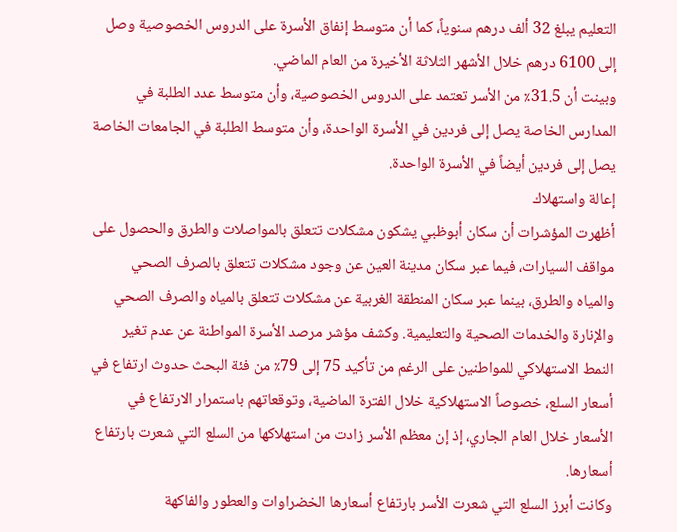التعليم يبلغ 32 ألف درهم سنوياً، كما أن متوسط إنفاق الأسرة على الدروس الخصوصية وصل إلى 6100 درهم خلال الأشهر الثلاثة الأخيرة من العام الماضي.
وبينت أن 31.5٪ من الأسر تعتمد على الدروس الخصوصية، وأن متوسط عدد الطلبة في المدارس الخاصة يصل إلى فردين في الأسرة الواحدة، وأن متوسط الطلبة في الجامعات الخاصة يصل إلى فردين أيضاً في الأسرة الواحدة.
إعالة واستهلاك
أظهرت المؤشرات أن سكان أبوظبي يشكون مشكلات تتعلق بالمواصلات والطرق والحصول على مواقف السيارات، فيما عبر سكان مدينة العين عن وجود مشكلات تتعلق بالصرف الصحي والمياه والطرق، بينما عبر سكان المنطقة الغربية عن مشكلات تتعلق بالمياه والصرف الصحي والإنارة والخدمات الصحية والتعليمية. وكشف مؤشر مرصد الأسرة المواطنة عن عدم تغير النمط الاستهلاكي للمواطنين على الرغم من تأكيد 75 إلى 79٪ من فئة البحث حدوث ارتفاع في أسعار السلع، خصوصاً الاستهلاكية خلال الفترة الماضية، وتوقعاتهم باستمرار الارتفاع في الأسعار خلال العام الجاري، إذ إن معظم الأسر زادت من استهلاكها من السلع التي شعرت بارتفاع أسعارها.
وكانت أبرز السلع التي شعرت الأسر بارتفاع أسعارها الخضراوات والعطور والفاكهة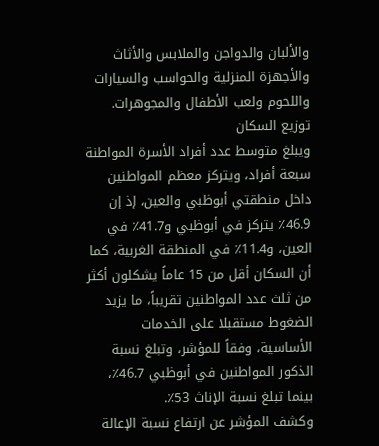والألبان والدواجن والملابس والأثاث والأجهزة المنزلية والحواسب والسيارات واللحوم ولعب الأطفال والمجوهرات.
توزيع السكان
ويبلغ متوسط عدد أفراد الأسرة المواطنة سبعة أفراد، ويتركز معظم المواطنين داخل منطقتي أبوظبي والعين، إذ إن 46.9٪ يتركز في أبوظبي و41.7٪ في العين، و11.4٪ في المنطقة الغربية، كما أن السكان أقل من 15 عاماً يشكلون أكثر من ثلث عدد المواطنين تقريباً، ما يزيد الضغوط مستقبلا على الخدمات الأساسية، وفقاً للمؤشر، وتبلغ نسبة الذكور المواطنين في أبوظبي 46.7٪، بينما تبلغ نسبة الإناث 53٪.
وكشف المؤشر عن ارتفاع نسبة الإعالة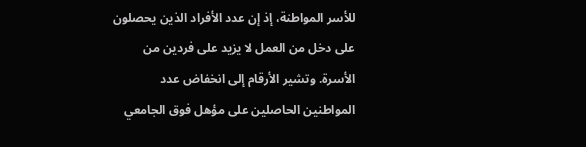للأسر المواطنة، إذ إن عدد الأفراد الذين يحصلون على دخل من العمل لا يزيد على فردين من الأسرة. وتشير الأرقام إلى انخفاض عدد المواطنين الحاصلين على مؤهل فوق الجامعي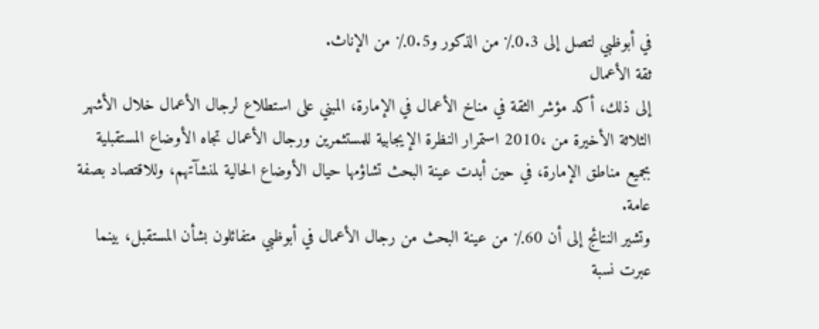في أبوظبي لتصل إلى 0.3٪ من الذكور و0.5٪ من الإناث.
ثقة الأعمال
إلى ذلك، أكد مؤشر الثقة في مناخ الأعمال في الإمارة، المبني على استطلاع لرجال الأعمال خلال الأشهر الثلاثة الأخيرة من ،2010 استمرار النظرة الإيجابية للمستثمرين ورجال الأعمال تجاه الأوضاع المستقبلية بجميع مناطق الإمارة، في حين أبدت عينة البحث تشاؤمها حيال الأوضاع الحالية لمنشآتهم، وللاقتصاد بصفة عامة.
وتشير النتائج إلى أن 60٪ من عينة البحث من رجال الأعمال في أبوظبي متفائلون بشأن المستقبل، بينما عبرت نسبة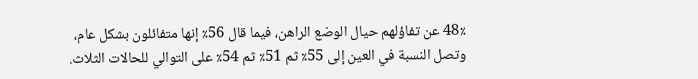48٪ عن تفاؤلهم حيال الوضع الراهن، فيما قال 56٪ إنها متفائلون بشكل عام، وتصل النسبة في العين إلى 55٪ ثم 51٪ ثم 54٪ على التوالي للحالات الثلاث.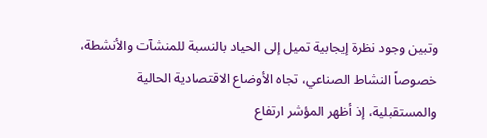وتبين وجود نظرة إيجابية تميل إلى الحياد بالنسبة للمنشآت والأنشطة، خصوصاً النشاط الصناعي، تجاه الأوضاع الاقتصادية الحالية والمستقبلية، إذ أظهر المؤشر ارتفاع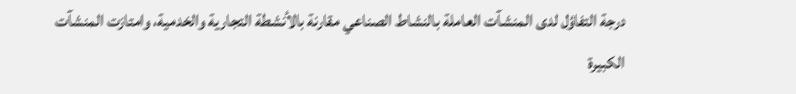درجة التفاؤل لدى المنشآت العاملة بالنشاط الصناعي مقارنة بالأنشطة التجارية والخدمية، وامتازت المنشآت الكبيرة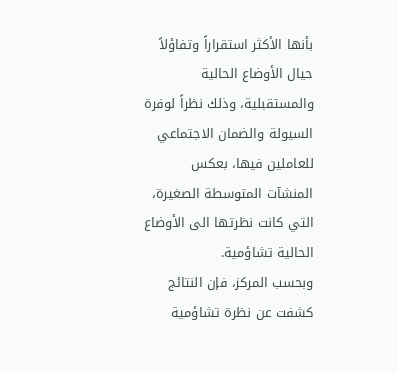بأنها الأكثر استقراراً وتفاؤلاً حيال الأوضاع الحالية والمستقبلية، وذلك نظراً لوفرة السيولة والضمان الاجتماعي للعاملين فيها، بعكس المنشآت المتوسطة الصغيرة، التي كانت نظرتها الى الأوضاع الحالية تشاؤمية.
وبحسب المركز، فإن النتائج كشفت عن نظرة تشاؤمية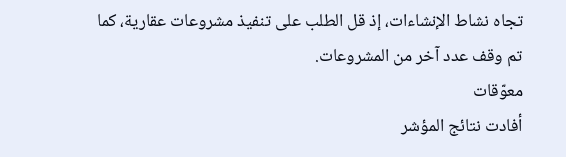تجاه نشاط الإنشاءات، إذ قل الطلب على تنفيذ مشروعات عقارية، كما تم وقف عدد آخر من المشروعات.
معوّقات
أفادت نتائج المؤشر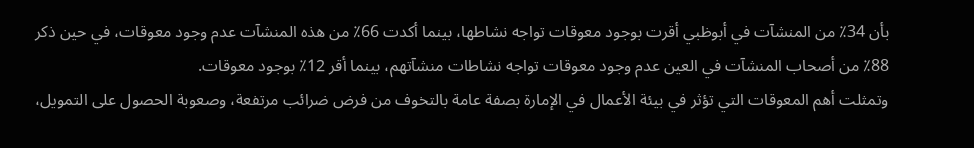بأن 34٪ من المنشآت في أبوظبي أقرت بوجود معوقات تواجه نشاطها، بينما أكدت 66٪ من هذه المنشآت عدم وجود معوقات، في حين ذكر 88٪ من أصحاب المنشآت في العين عدم وجود معوقات تواجه نشاطات منشآتهم، بينما أقر 12٪ بوجود معوقات.
وتمثلت أهم المعوقات التي تؤثر في بيئة الأعمال في الإمارة بصفة عامة بالتخوف من فرض ضرائب مرتفعة، وصعوبة الحصول على التمويل،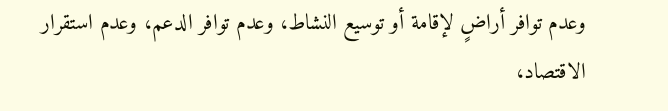وعدم توافر أراضٍ لإقامة أو توسيع النشاط، وعدم توافر الدعم، وعدم استقرار الاقتصاد،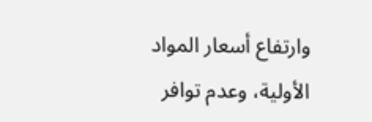وارتفاع أسعار المواد الأولية، وعدم توافر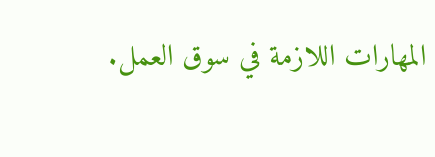المهارات اللازمة في سوق العمل.